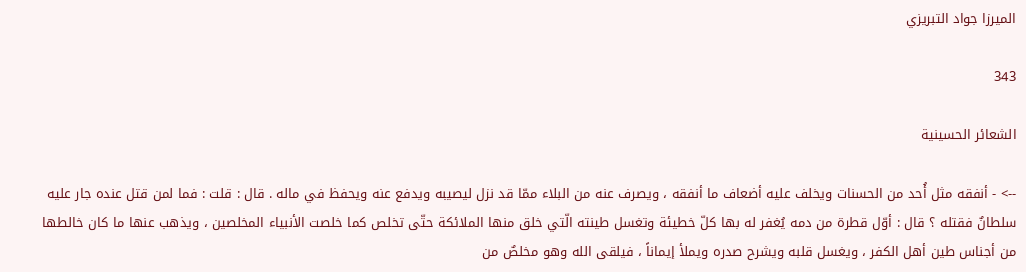الميرزا جواد التبريزي

343

الشعائر الحسينية

--> - أنفقه مثل أُحد من الحسنات ويخلف عليه أضعاف ما أنفقه ، ويصرف عنه من البلاء ممّا قد نزل ليصيبه ويدفع عنه ويحفظ في ماله . قال : قلت : فما لمن قتل عنده جار عليه سلطانٌ فقتله ؟ قال : أوّل قطرة من دمه يُغفر له بها كلّ خطيئة وتغسل طينته الّتي خلق منها الملائكة حتّى تخلص كما خلصت الأنبياء المخلصين ، ويذهب عنها ما كان خالطها من أجناس طين أهل الكفر ، ويغسل قلبه ويشرح صدره ويملأ إيماناً ، فيلقى الله وهو مخلصٌ من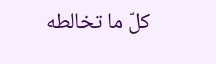كلّ ما تخالطه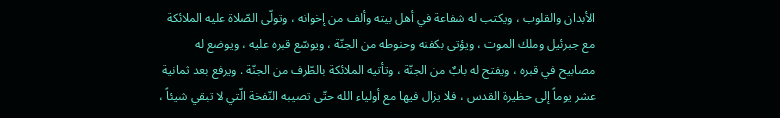الأبدان والقلوب ، ويكتب له شفاعة في أهل بيته وألف من إخوانه ، وتولّى الصّلاة عليه الملائكة مع جبرئيل وملك الموت ، ويؤتى بكفنه وحنوطه من الجنّة ، ويوسّع قبره عليه ، ويوضع له مصابيح في قبره ، ويفتح له بابٌ من الجنّة ، وتأتيه الملائكة بالطّرف من الجنّة . ويرفع بعد ثمانية عشر يوماً إلى حظيرة القدس ، فلا يزال فيها مع أولياء الله حتّى تصيبه النّفخة الّتي لا تبقي شيئاً ،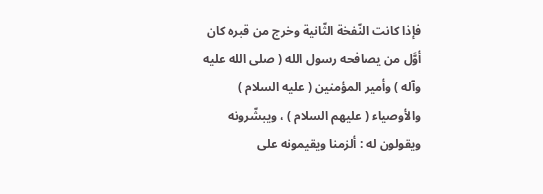فإذا كانت النّفخة الثّانية وخرج من قبره كان أوَّل من يصافحه رسول الله ( صلى الله عليه وآله ) وأمير المؤمنين ( عليه السلام ) والأوصياء ( عليهم السلام ) ، ويبشّرونه ويقولون له : ألزمنا ويقيمونه على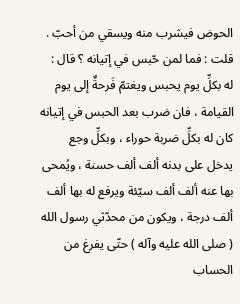الحوض فيشرب منه ويسقي من أحبّ . قلت : فما لمن حّبس في إتيانه ؟ قال : له بكلِّ يوم يحبس ويغتمّ فَرحةٌ إلى يوم القيامة ، فان ضرب بعد الحبس في إتيانه كان له بكلِّ ضربة حوراء ، وبكلِّ وجع يدخل على بدنه ألف ألف حسنة ، ويُمحى بها عنه ألف ألف سيّئة ويرفع له بها ألف ألف درجة ، ويكون من محدّثي رسول الله ( صلى الله عليه وآله ) حتّى يفرغ من الحساب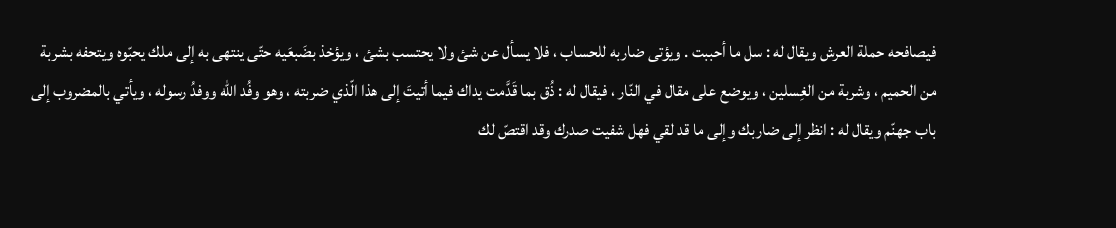فيصافحه حملة العرش ويقال له : سل ما أحببت . ويؤتى ضاربه للحساب ، فلا يسأل عن شئ ولا يحتسب بشئ ، ويؤخذ بضَبعَيه حتّى ينتهى به إلى ملك يحبّوه ويتحفه بشربة من الحميم ، وشربة من الغِسلين ، ويوضع على مقال في النّار ، فيقال له : ذُق بما قَدَّمت يداك فيما أتيتَ إلى هذا الّذي ضربته ، وهو وفُد الله ووفدُ رسوله ، ويأتي بالمضروب إلى باب جهنّم ويقال له : انظر إلى ضاربك وإلى ما قد لقي فهل شفيت صدرك وقد اقتصّ لك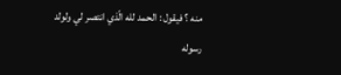منه ؟ فيقول : الحمد لله الّذي انتصر لي ولولد رسوله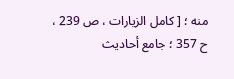منه ؛ [ كامل الزيارات ، ص 239 ، ح 357 ؛ جامع أحاديث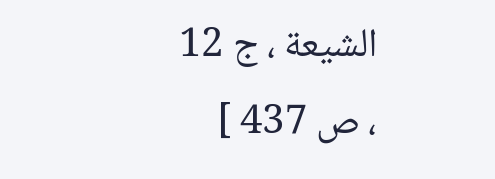الشيعة ، ج 12 ، ص 437 ]